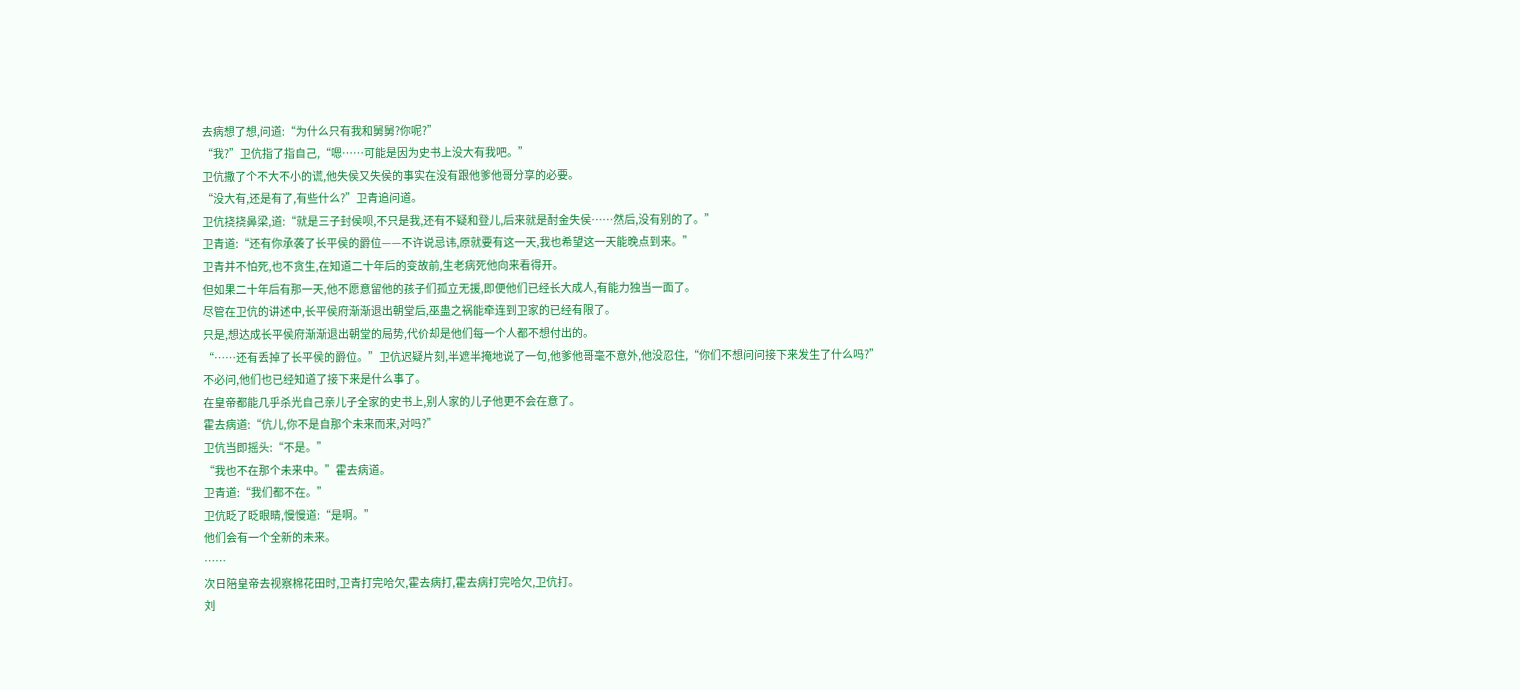去病想了想,问道:“为什么只有我和舅舅?你呢?”
“我?”卫伉指了指自己,“嗯……可能是因为史书上没大有我吧。”
卫伉撒了个不大不小的谎,他失侯又失侯的事实在没有跟他爹他哥分享的必要。
“没大有,还是有了,有些什么?”卫青追问道。
卫伉挠挠鼻梁,道:“就是三子封侯呗,不只是我,还有不疑和登儿,后来就是酎金失侯……然后,没有别的了。”
卫青道:“还有你承袭了长平侯的爵位——不许说忌讳,原就要有这一天,我也希望这一天能晚点到来。”
卫青并不怕死,也不贪生,在知道二十年后的变故前,生老病死他向来看得开。
但如果二十年后有那一天,他不愿意留他的孩子们孤立无援,即便他们已经长大成人,有能力独当一面了。
尽管在卫伉的讲述中,长平侯府渐渐退出朝堂后,巫蛊之祸能牵连到卫家的已经有限了。
只是,想达成长平侯府渐渐退出朝堂的局势,代价却是他们每一个人都不想付出的。
“……还有丢掉了长平侯的爵位。”卫伉迟疑片刻,半遮半掩地说了一句,他爹他哥毫不意外,他没忍住,“你们不想问问接下来发生了什么吗?”
不必问,他们也已经知道了接下来是什么事了。
在皇帝都能几乎杀光自己亲儿子全家的史书上,别人家的儿子他更不会在意了。
霍去病道:“伉儿,你不是自那个未来而来,对吗?”
卫伉当即摇头:“不是。”
“我也不在那个未来中。”霍去病道。
卫青道:“我们都不在。”
卫伉眨了眨眼睛,慢慢道:“是啊。”
他们会有一个全新的未来。
……
次日陪皇帝去视察棉花田时,卫青打完哈欠,霍去病打,霍去病打完哈欠,卫伉打。
刘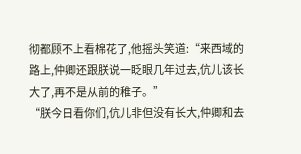彻都顾不上看棉花了,他摇头笑道:“来西域的路上,仲卿还跟朕说一眨眼几年过去,伉儿该长大了,再不是从前的稚子。”
“朕今日看你们,伉儿非但没有长大,仲卿和去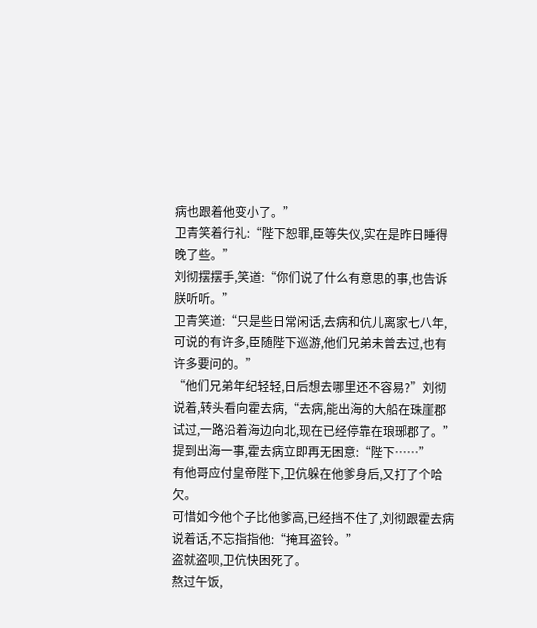病也跟着他变小了。”
卫青笑着行礼:“陛下恕罪,臣等失仪,实在是昨日睡得晚了些。”
刘彻摆摆手,笑道:“你们说了什么有意思的事,也告诉朕听听。”
卫青笑道:“只是些日常闲话,去病和伉儿离家七八年,可说的有许多,臣随陛下巡游,他们兄弟未曾去过,也有许多要问的。”
“他们兄弟年纪轻轻,日后想去哪里还不容易?”刘彻说着,转头看向霍去病,“去病,能出海的大船在珠崖郡试过,一路沿着海边向北,现在已经停靠在琅琊郡了。”
提到出海一事,霍去病立即再无困意:“陛下……”
有他哥应付皇帝陛下,卫伉躲在他爹身后,又打了个哈欠。
可惜如今他个子比他爹高,已经挡不住了,刘彻跟霍去病说着话,不忘指指他:“掩耳盗铃。”
盗就盗呗,卫伉快困死了。
熬过午饭,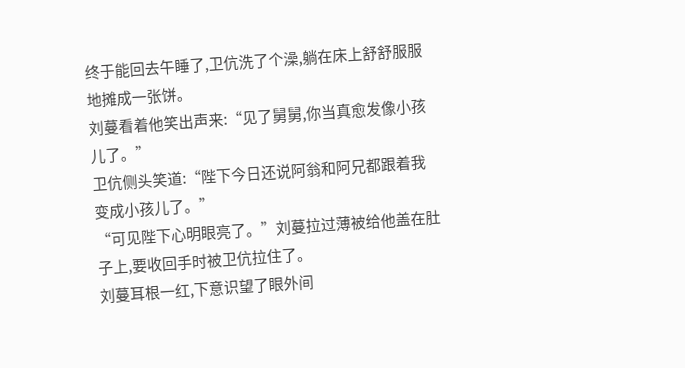终于能回去午睡了,卫伉洗了个澡,躺在床上舒舒服服地摊成一张饼。
刘蔓看着他笑出声来:“见了舅舅,你当真愈发像小孩儿了。”
卫伉侧头笑道:“陛下今日还说阿翁和阿兄都跟着我变成小孩儿了。”
“可见陛下心明眼亮了。”刘蔓拉过薄被给他盖在肚子上,要收回手时被卫伉拉住了。
刘蔓耳根一红,下意识望了眼外间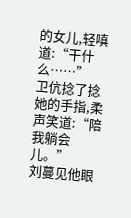的女儿,轻嗔道:“干什么……”
卫伉捻了捻她的手指,柔声笑道:“陪我躺会儿。”
刘蔓见他眼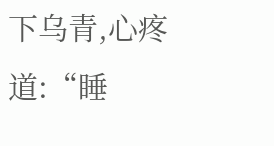下乌青,心疼道:“睡